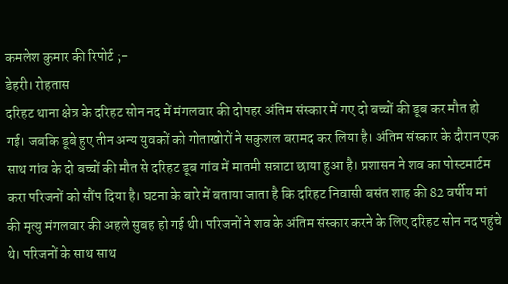कमलेश कुमार की रिपोर्ट ;-
डेहरी। रोहतास
दरिहट थाना क्षेत्र के दरिहट सोन नद में मंगलवार की दोपहर अंतिम संस्कार में गए दो बच्चों की डूब कर मौत हो गई। जबकि डूबे हुए तीन अन्य युवकों को गोताखोरों ने सकुशल बरामद कर लिया है। अंतिम संस्कार के दौरान एक साथ गांव के दो बच्चों की मौत से दरिहट डूब गांव में मातमी सन्नाटा छाया हुआ है। प्रशासन ने शव का पोस्टमार्टम करा परिजनों को सौंप दिया है। घटना के बारे में बताया जाता है कि दरिहट निवासी बसंत शाह की 82 वर्षीय मां की मृत्यु मंगलवार की अहले सुबह हो गई थी। परिजनों ने शव के अंतिम संस्कार करने के लिए दरिहट सोन नद पहुंचे थे। परिजनों के साथ साथ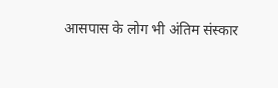आसपास के लोग भी अंतिम संस्कार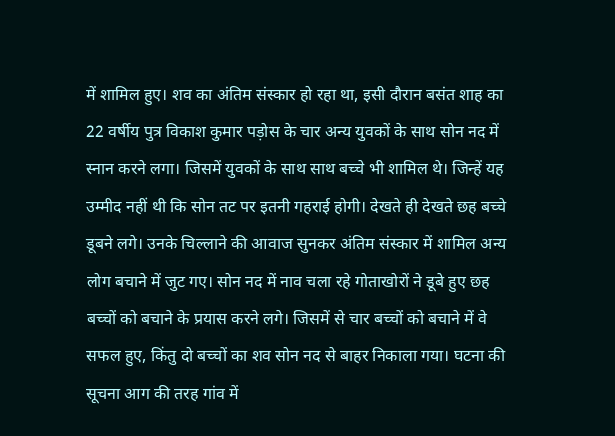में शामिल हुए। शव का अंतिम संस्कार हो रहा था, इसी दौरान बसंत शाह का 22 वर्षीय पुत्र विकाश कुमार पड़ोस के चार अन्य युवकों के साथ सोन नद में स्नान करने लगा। जिसमें युवकों के साथ साथ बच्चे भी शामिल थे। जिन्हें यह उम्मीद नहीं थी कि सोन तट पर इतनी गहराई होगी। देखते ही देखते छह बच्चे डूबने लगे। उनके चिल्लाने की आवाज सुनकर अंतिम संस्कार में शामिल अन्य लोग बचाने में जुट गए। सोन नद में नाव चला रहे गोताखोरों ने डूबे हुए छह बच्चों को बचाने के प्रयास करने लगे। जिसमें से चार बच्चों को बचाने में वे सफल हुए, किंतु दो बच्चों का शव सोन नद से बाहर निकाला गया। घटना की सूचना आग की तरह गांव में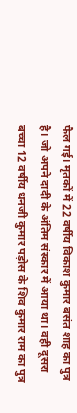फैल गई। मृतकों में 22 वर्षीय विकाश कुमार बसंत शाह का पुत्र है। जो अपने दादी के अंतिम संस्कार में आया था। वही दूसरा बच्चा 12 वर्षीय धनजी कुमार पड़ोस के शिव कुमार राम का पुत्र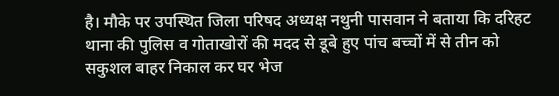है। मौके पर उपस्थित जिला परिषद अध्यक्ष नथुनी पासवान ने बताया कि दरिहट थाना की पुलिस व गोताखोरों की मदद से डूबे हुए पांच बच्चों में से तीन को सकुशल बाहर निकाल कर घर भेज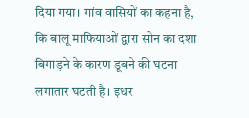दिया गया। गांव वासियों का कहना है, कि बालू माफियाओं द्वारा सोन का दशा बिगाड़ने के कारण डूबने की घटना लगातार घटती है। इधर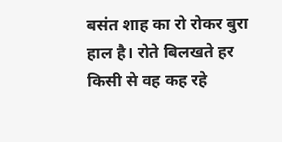बसंत शाह का रो रोकर बुरा हाल है। रोते बिलखते हर किसी से वह कह रहे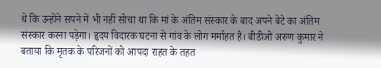थे कि उन्होंने सपने में भी नहीं सोचा था कि मां के अंतिम संस्कार के बाद अपने बेटे का अंतिम संस्कार करना पड़ेगा। हृदय विदारक घटना से गांव के लोग मर्माहत है। बीडीओ अरुण कुमार ने बताया कि मृतक के परिजनों को आपदा राहत के तहत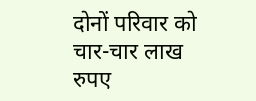दोनों परिवार को चार-चार लाख रुपए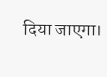दिया जाएगा।